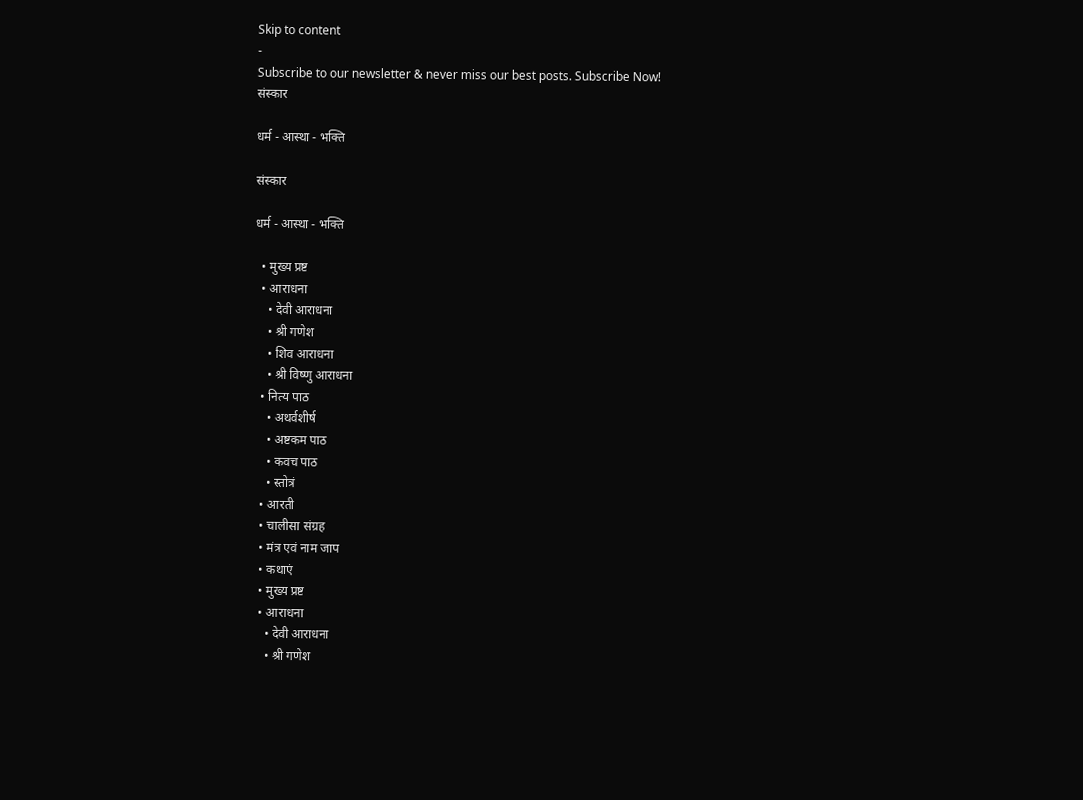Skip to content
-
Subscribe to our newsletter & never miss our best posts. Subscribe Now!
संस्कार

धर्म - आस्था - भक्ति

संस्कार

धर्म - आस्था - भक्ति

  • मुख्य प्रष्ट
  • आराधना
    • देवी आराधना
    • श्री गणेश
    • शिव आराधना
    • श्री विष्णु आराधना
  • नित्य पाठ
    • अथर्वशीर्ष
    • अष्टकम पाठ
    • कवच पाठ
    • स्तोत्रं
  • आरती
  • चालीसा संग्रह
  • मंत्र एवं नाम जाप
  • कथाएं
  • मुख्य प्रष्ट
  • आराधना
    • देवी आराधना
    • श्री गणेश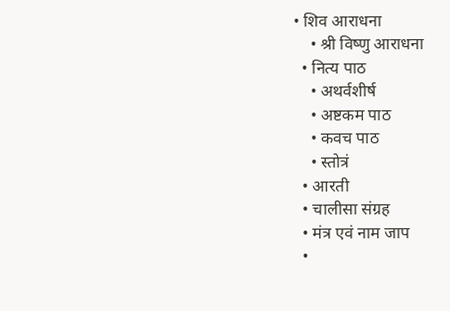• शिव आराधना
    • श्री विष्णु आराधना
  • नित्य पाठ
    • अथर्वशीर्ष
    • अष्टकम पाठ
    • कवच पाठ
    • स्तोत्रं
  • आरती
  • चालीसा संग्रह
  • मंत्र एवं नाम जाप
  •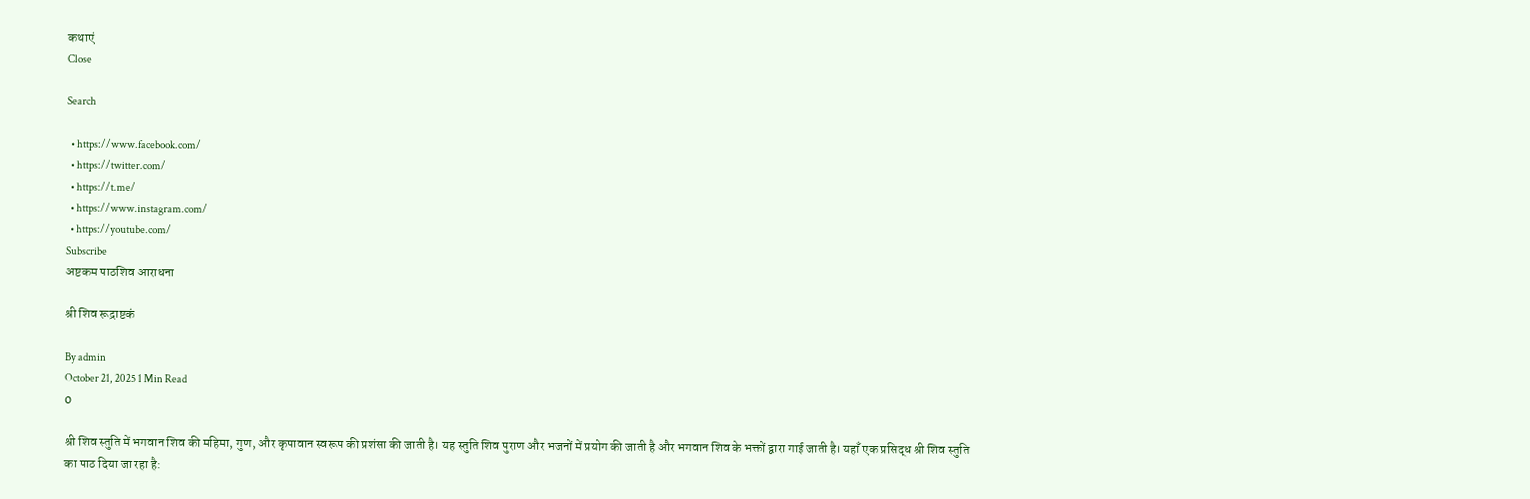कथाएं
Close

Search

  • https://www.facebook.com/
  • https://twitter.com/
  • https://t.me/
  • https://www.instagram.com/
  • https://youtube.com/
Subscribe
अष्टकम पाठशिव आराधना

श्री शिव रूद्राष्टकं

By admin
October 21, 2025 1 Min Read
0

श्री शिव स्तुति में भगवान शिव की महिमा, गुण, और कृपावान स्वरूप की प्रशंसा की जाती है। यह स्तुति शिव पुराण और भजनों में प्रयोग की जाती है और भगवान शिव के भक्तों द्वारा गाई जाती है। यहाँ एक प्रसिद्ध श्री शिव स्तुति का पाठ दिया जा रहा है: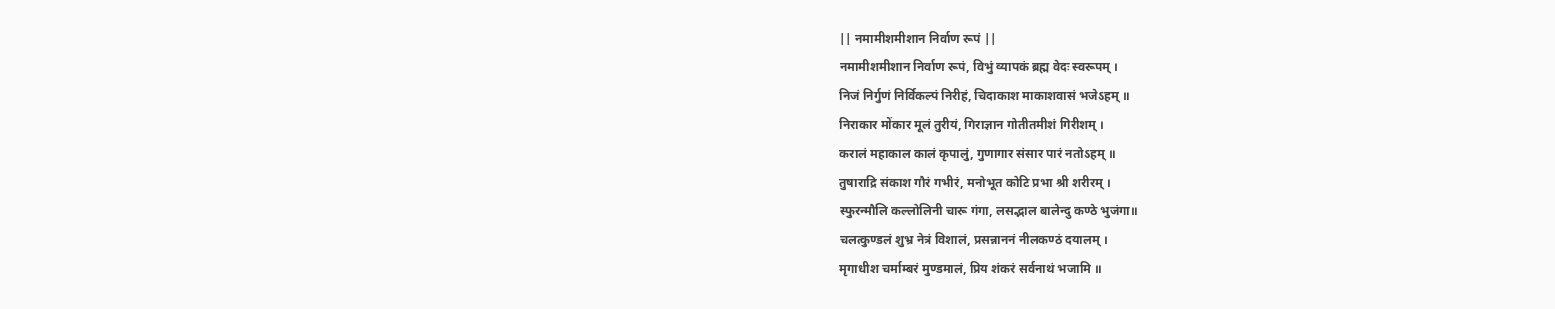|| नमामीशमीशान निर्वाण रूपं ||
नमामीशमीशान निर्वाण रूपं, विभुं व्यापकं ब्रह्म वेदः स्वरूपम्‌ ।
निजं निर्गुणं निर्विकल्पं निरीहं, चिदाकाश माकाशवासं भजेऽहम्‌ ॥
निराकार मोंकार मूलं तुरीयं, गिराज्ञान गोतीतमीशं गिरीशम्‌ ।
करालं महाकाल कालं कृपालुं, गुणागार संसार पारं नतोऽहम्‌ ॥
तुषाराद्रि संकाश गौरं गभीरं, मनोभूत कोटि प्रभा श्री शरीरम्‌ ।
स्फुरन्मौलि कल्लोलिनी चारू गंगा, लसद्भाल बालेन्दु कण्ठे भुजंगा॥
चलत्कुण्डलं शुभ्र नेत्रं विशालं, प्रसन्नाननं नीलकण्ठं दयालम्‌ ।
मृगाधीश चर्माम्बरं मुण्डमालं, प्रिय शंकरं सर्वनाथं भजामि ॥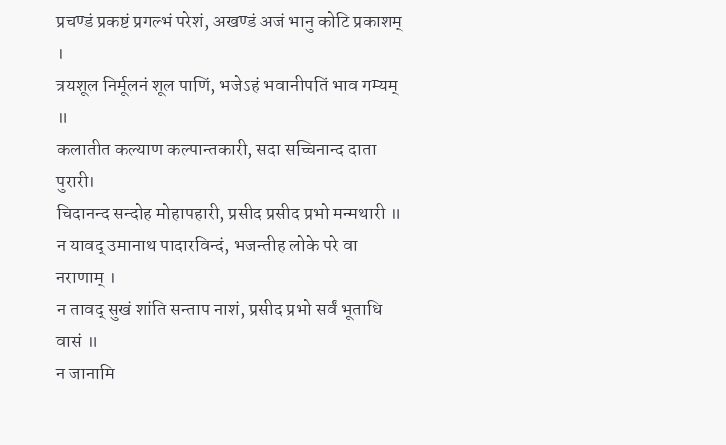प्रचण्डं प्रकष्टं प्रगल्भं परेशं, अखण्डं अजं भानु कोटि प्रकाशम्‌ ।
त्रयशूल निर्मूलनं शूल पाणिं, भजेऽहं भवानीपतिं भाव गम्यम्‌ ॥
कलातीत कल्याण कल्पान्तकारी, सदा सच्चिनान्द दाता पुरारी।
चिदानन्द सन्दोह मोहापहारी, प्रसीद प्रसीद प्रभो मन्मथारी ॥
न यावद् उमानाथ पादारविन्दं, भजन्तीह लोके परे वा नराणाम्‌ ।
न तावद् सुखं शांति सन्ताप नाशं, प्रसीद प्रभो सर्वं भूताधि वासं ॥
न जानामि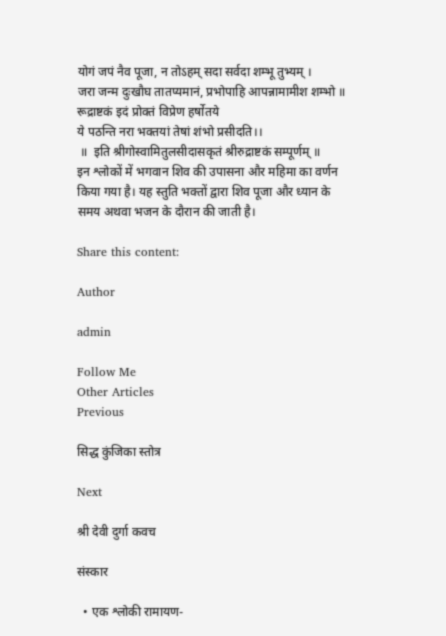योगं जपं नैव पूजा, न तोऽहम्‌ सदा सर्वदा शम्भू तुभ्यम्‌ ।
जरा जन्म दुःखौघ तातप्यमानं, प्रभोपाहि आपन्नामामीश शम्भो ॥
रूद्राष्टकं इदं प्रोक्तं विप्रेण हर्षोतये
ये पठन्ति नरा भक्तयां तेषां शंभो प्रसीदति।।
 ॥  इति श्रीगोस्वामितुलसीदासकृतं श्रीरुद्राष्टकं सम्पूर्णम् ॥
इन श्लोकों में भगवान शिव की उपासना और महिमा का वर्णन किया गया है। यह स्तुति भक्तों द्वारा शिव पूजा और ध्यान के समय अथवा भजन के दौरान की जाती है।

Share this content:

Author

admin

Follow Me
Other Articles
Previous

सिद्ध कुंजिका स्तोत्र

Next

श्री देवी दुर्गा कवच

संस्कार

  • एक श्लोकी रामायण-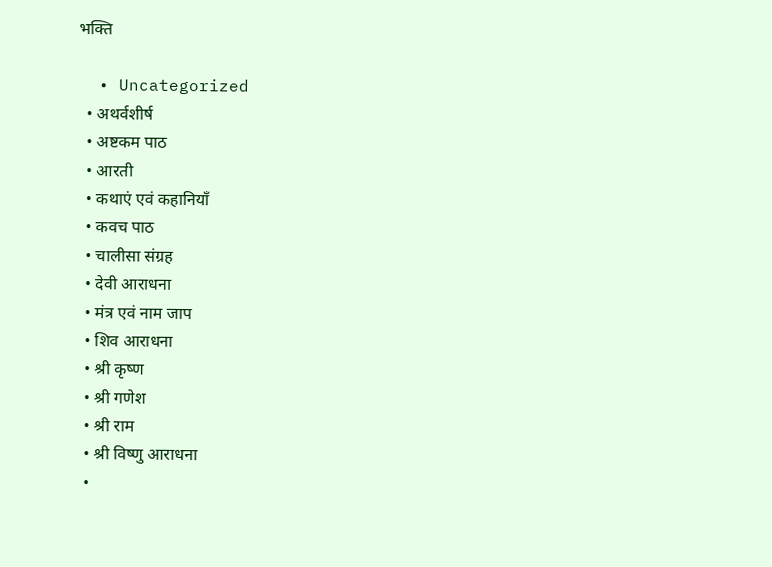भक्ति

  • Uncategorized
  • अथर्वशीर्ष
  • अष्टकम पाठ
  • आरती
  • कथाएं एवं कहानियाँ
  • कवच पाठ
  • चालीसा संग्रह
  • देवी आराधना
  • मंत्र एवं नाम जाप
  • शिव आराधना
  • श्री कृष्ण
  • श्री गणेश
  • श्री राम
  • श्री विष्णु आराधना
  •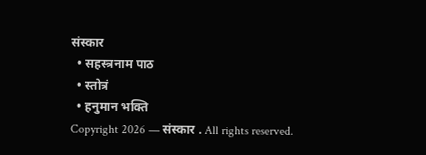संस्कार
  • सहस्त्रनाम पाठ
  • स्तोत्रं
  • हनुमान भक्ति
Copyright 2026 — संस्कार . All rights reserved.